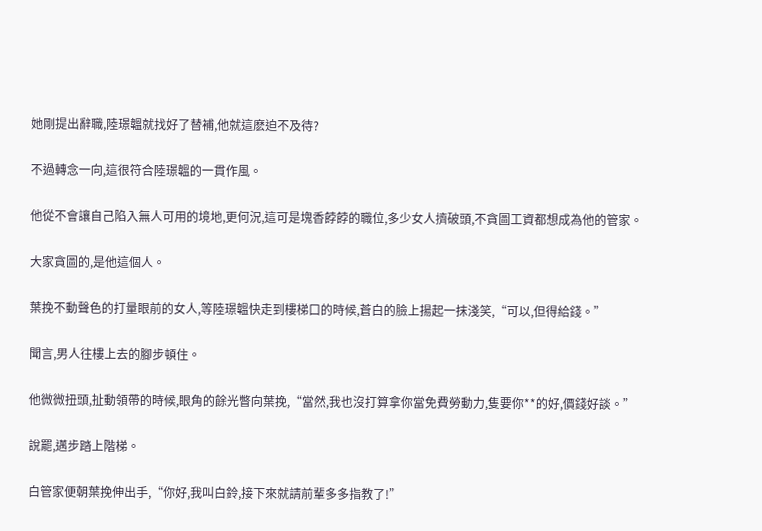她剛提出辭職,陸璟韞就找好了替補,他就這麽迫不及待?

不過轉念一向,這很符合陸璟韞的一貫作風。

他從不會讓自己陷入無人可用的境地,更何況,這可是塊香餑餑的職位,多少女人擠破頭,不貪圖工資都想成為他的管家。

大家貪圖的,是他這個人。

葉挽不動聲色的打量眼前的女人,等陸璟韞快走到樓梯口的時候,蒼白的臉上揚起一抹淺笑,“可以,但得給錢。”

聞言,男人往樓上去的腳步頓住。

他微微扭頭,扯動領帶的時候,眼角的餘光瞥向葉挽,“當然,我也沒打算拿你當免費勞動力,隻要你**的好,價錢好談。”

說罷,邁步踏上階梯。

白管家便朝葉挽伸出手,“你好,我叫白鈴,接下來就請前輩多多指教了!”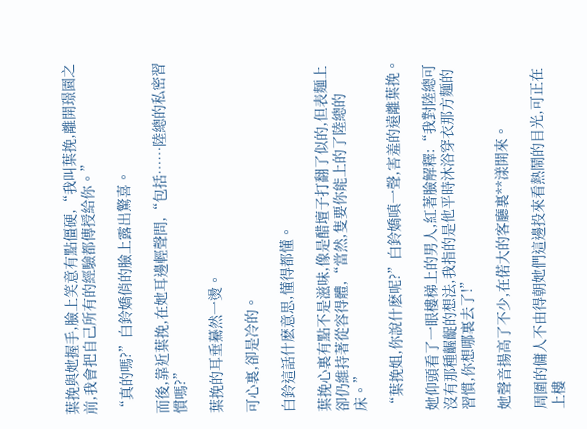葉挽與她握手,臉上笑意有點僵硬,“我叫葉挽,離開璟園之前,我會把自己所有的經驗都傳授給你。”

“真的嗎?”白鈴嬌俏的臉上露出驚喜。

而後,靠近葉挽,在她耳邊輕聲問,“包括……陸總的私密習慣嗎?”

葉挽的耳垂驀然一燙。

可心裏,卻是冷的。

白鈴這話什麽意思,懂得都懂。

葉挽心裏有點不是滋味,像是醋壇子打翻了似的,但表麵上卻仍維持著從容得體,“當然,隻要你能上的了陸總的床。”

“葉挽姐,你說什麽呢?”白鈴嬌嗔一聲,害羞的遠離葉挽。

她仰頭看了一眼樓梯上的男人,紅著臉解釋:“我對陸總可沒有那種齷齪的想法,我指的是他平時沐浴穿衣那方麵的習慣,你想哪裏去了!”

她聲音揚高了不少,在偌大的客廳裏**漾開來。

周圍的傭人不由得朝她們這邊投來看熱鬧的目光,可正在上樓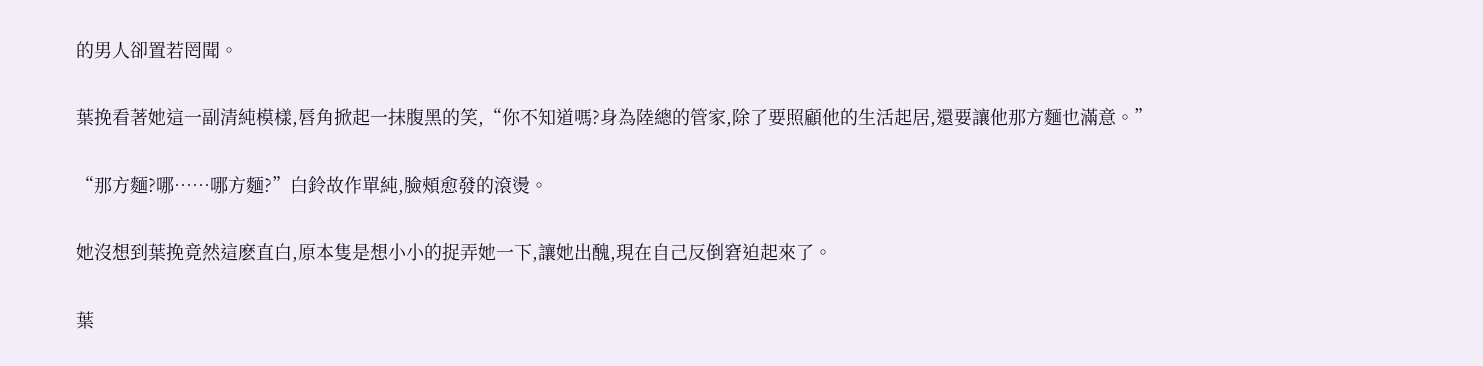的男人卻置若罔聞。

葉挽看著她這一副清純模樣,唇角掀起一抹腹黑的笑,“你不知道嗎?身為陸總的管家,除了要照顧他的生活起居,還要讓他那方麵也滿意。”

“那方麵?哪……哪方麵?”白鈴故作單純,臉頰愈發的滾燙。

她沒想到葉挽竟然這麽直白,原本隻是想小小的捉弄她一下,讓她出醜,現在自己反倒窘迫起來了。

葉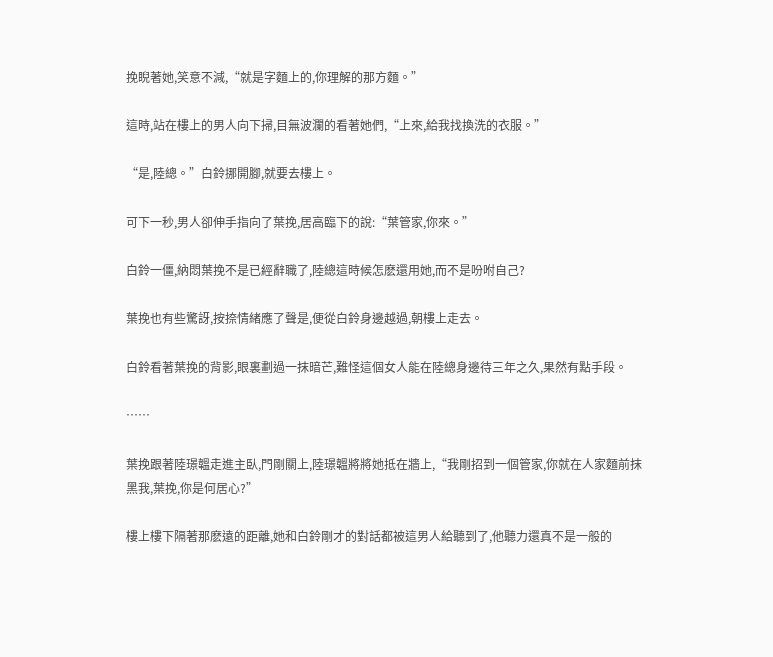挽睨著她,笑意不減,“就是字麵上的,你理解的那方麵。”

這時,站在樓上的男人向下掃,目無波瀾的看著她們,“上來,給我找換洗的衣服。”

“是,陸總。”白鈴挪開腳,就要去樓上。

可下一秒,男人卻伸手指向了葉挽,居高臨下的說:“葉管家,你來。”

白鈴一僵,納悶葉挽不是已經辭職了,陸總這時候怎麽還用她,而不是吩咐自己?

葉挽也有些驚訝,按捺情緒應了聲是,便從白鈴身邊越過,朝樓上走去。

白鈴看著葉挽的背影,眼裏劃過一抹暗芒,難怪這個女人能在陸總身邊待三年之久,果然有點手段。

……

葉挽跟著陸璟韞走進主臥,門剛關上,陸璟韞將將她抵在牆上,“我剛招到一個管家,你就在人家麵前抹黑我,葉挽,你是何居心?”

樓上樓下隔著那麽遠的距離,她和白鈴剛才的對話都被這男人給聽到了,他聽力還真不是一般的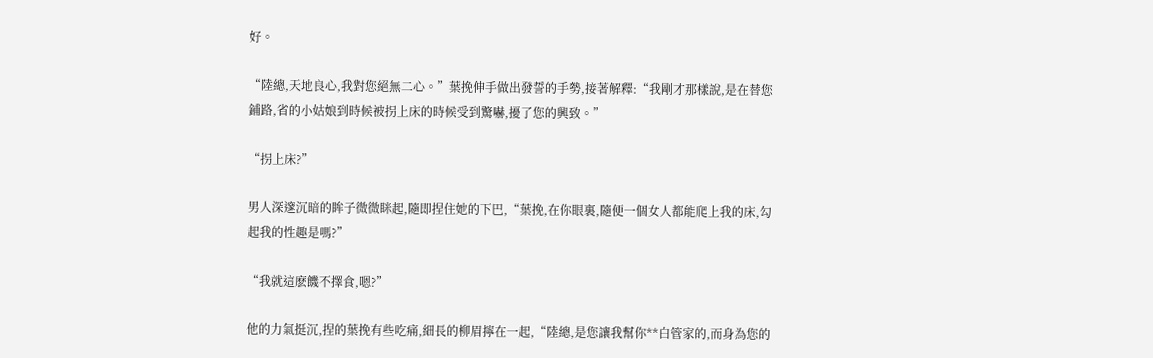好。

“陸總,天地良心,我對您絕無二心。”葉挽伸手做出發誓的手勢,接著解釋:“我剛才那樣說,是在替您鋪路,省的小姑娘到時候被拐上床的時候受到驚嚇,擾了您的興致。”

“拐上床?”

男人深邃沉暗的眸子微微眯起,隨即捏住她的下巴,“葉挽,在你眼裏,隨便一個女人都能爬上我的床,勾起我的性趣是嗎?”

“我就這麽饑不擇食,嗯?”

他的力氣挺沉,捏的葉挽有些吃痛,細長的柳眉擰在一起,“陸總,是您讓我幫你**白管家的,而身為您的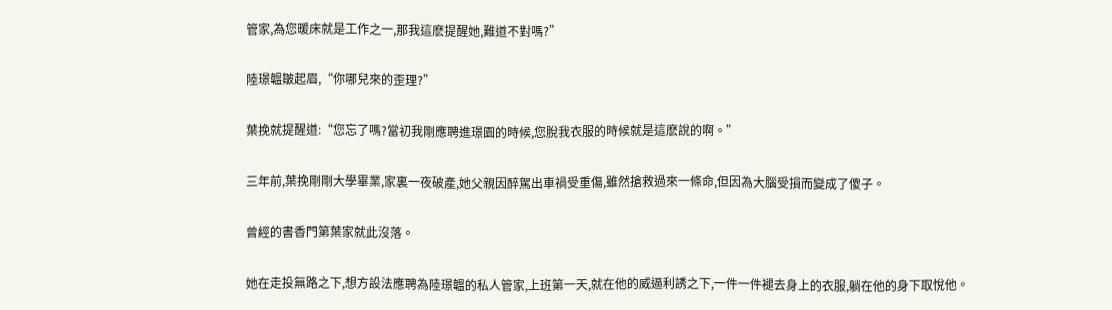管家,為您暖床就是工作之一,那我這麽提醒她,難道不對嗎?”

陸璟韞皺起眉,“你哪兒來的歪理?”

葉挽就提醒道:“您忘了嗎?當初我剛應聘進璟園的時候,您脫我衣服的時候就是這麽說的啊。”

三年前,葉挽剛剛大學畢業,家裏一夜破產,她父親因醉駕出車禍受重傷,雖然搶救過來一條命,但因為大腦受損而變成了傻子。

曾經的書香門第葉家就此沒落。

她在走投無路之下,想方設法應聘為陸璟韞的私人管家,上班第一天,就在他的威逼利誘之下,一件一件褪去身上的衣服,躺在他的身下取悅他。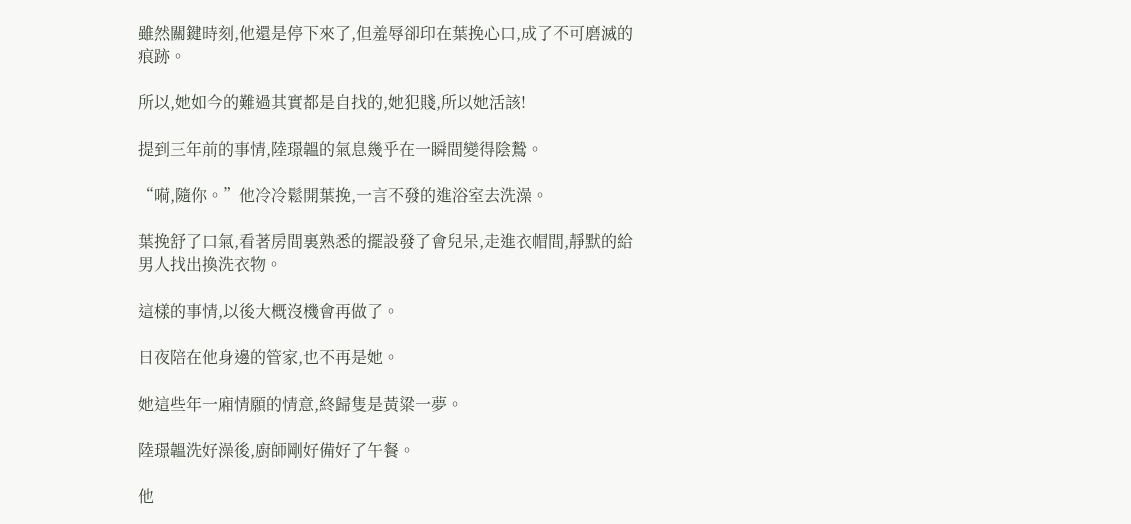雖然關鍵時刻,他還是停下來了,但羞辱卻印在葉挽心口,成了不可磨滅的痕跡。

所以,她如今的難過其實都是自找的,她犯賤,所以她活該!

提到三年前的事情,陸璟韞的氣息幾乎在一瞬間變得陰鷙。

“嗬,隨你。”他冷冷鬆開葉挽,一言不發的進浴室去洗澡。

葉挽舒了口氣,看著房間裏熟悉的擺設發了會兒呆,走進衣帽間,靜默的給男人找出換洗衣物。

這樣的事情,以後大概沒機會再做了。

日夜陪在他身邊的管家,也不再是她。

她這些年一廂情願的情意,終歸隻是黃粱一夢。

陸璟韞洗好澡後,廚師剛好備好了午餐。

他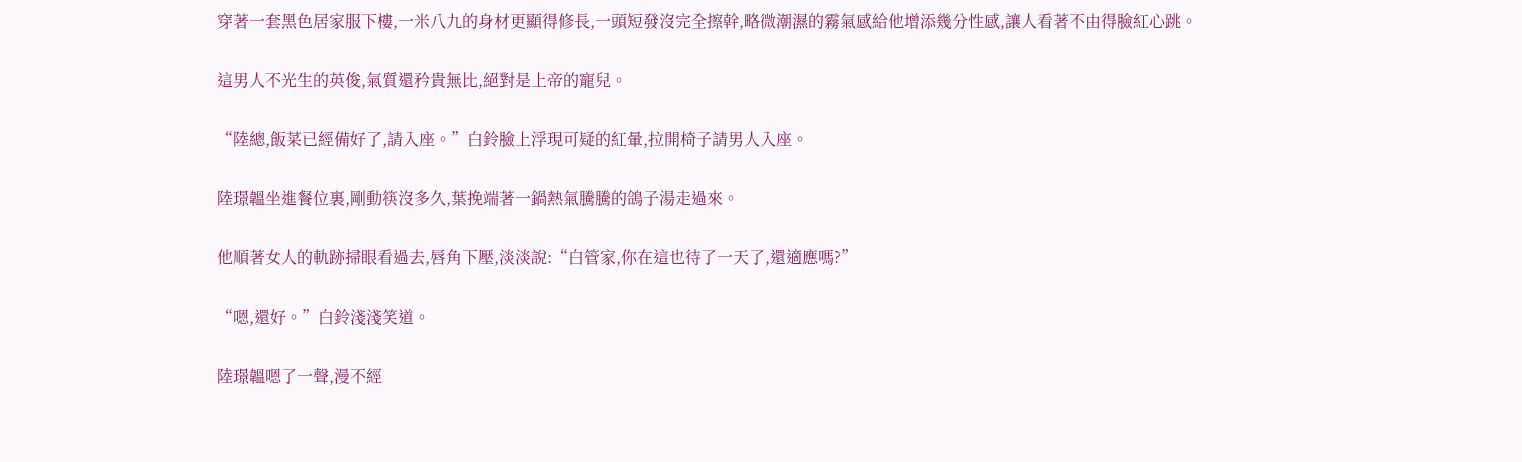穿著一套黑色居家服下樓,一米八九的身材更顯得修長,一頭短發沒完全擦幹,略微潮濕的霧氣感給他增添幾分性感,讓人看著不由得臉紅心跳。

這男人不光生的英俊,氣質還矜貴無比,絕對是上帝的寵兒。

“陸總,飯菜已經備好了,請入座。”白鈴臉上浮現可疑的紅暈,拉開椅子請男人入座。

陸璟韞坐進餐位裏,剛動筷沒多久,葉挽端著一鍋熱氣騰騰的鴿子湯走過來。

他順著女人的軌跡掃眼看過去,唇角下壓,淡淡說:“白管家,你在這也待了一天了,還適應嗎?”

“嗯,還好。”白鈴淺淺笑道。

陸璟韞嗯了一聲,漫不經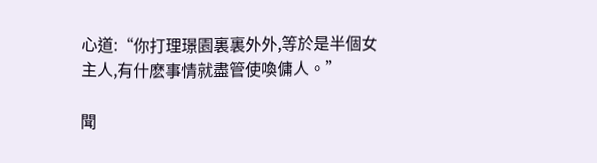心道:“你打理璟園裏裏外外,等於是半個女主人,有什麽事情就盡管使喚傭人。”

聞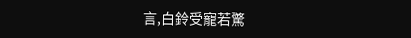言,白鈴受寵若驚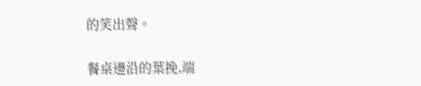的笑出聲。

餐桌邊沿的葉挽,端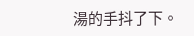湯的手抖了下。